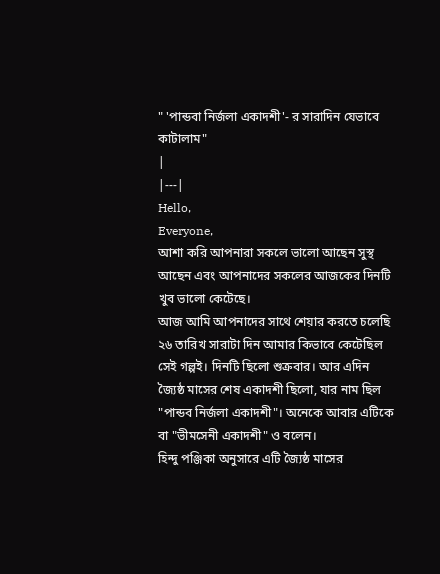" 'পান্ডবা নির্জলা একাদশী'- র সারাদিন যেভাবে কাটালাম"
|
|---|
Hello,
Everyone,
আশা করি আপনারা সকলে ভালো আছেন সুস্থ আছেন এবং আপনাদের সকলের আজকের দিনটি খুব ভালো কেটেছে।
আজ আমি আপনাদের সাথে শেয়ার করতে চলেছি ২৬ তারিখ সারাটা দিন আমার কিভাবে কেটেছিল সেই গল্পই। দিনটি ছিলো শুক্রবার। আর এদিন জ্যৈষ্ঠ মাসের শেষ একাদশী ছিলো, যার নাম ছিল "পান্ডব নির্জলা একাদশী"। অনেকে আবার এটিকে বা "ভীমসেনী একাদশী" ও বলেন।
হিন্দু পঞ্জিকা অনুসারে এটি জ্যৈষ্ঠ মাসের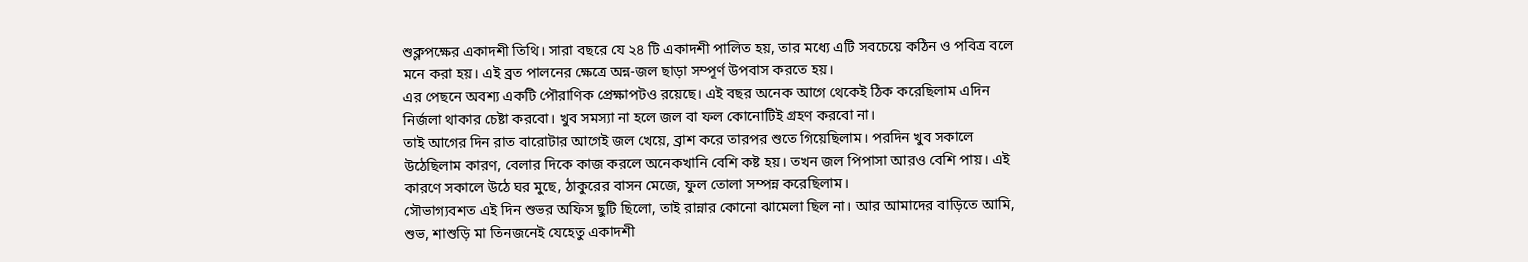শুক্লপক্ষের একাদশী তিথি। সারা বছরে যে ২৪ টি একাদশী পালিত হয়, তার মধ্যে এটি সবচেয়ে কঠিন ও পবিত্র বলে মনে করা হয়। এই ব্রত পালনের ক্ষেত্রে অন্ন-জল ছাড়া সম্পূর্ণ উপবাস করতে হয়।
এর পেছনে অবশ্য একটি পৌরাণিক প্রেক্ষাপটও রয়েছে। এই বছর অনেক আগে থেকেই ঠিক করেছিলাম এদিন নির্জলা থাকার চেষ্টা করবো। খুব সমস্যা না হলে জল বা ফল কোনোটিই গ্রহণ করবো না।
তাই আগের দিন রাত বারোটার আগেই জল খেয়ে, ব্রাশ করে তারপর শুতে গিয়েছিলাম। পরদিন খুব সকালে উঠেছিলাম কারণ, বেলার দিকে কাজ করলে অনেকখানি বেশি কষ্ট হয়। তখন জল পিপাসা আরও বেশি পায়। এই কারণে সকালে উঠে ঘর মুছে, ঠাকুরের বাসন মেজে, ফুল তোলা সম্পন্ন করেছিলাম।
সৌভাগ্যবশত এই দিন শুভর অফিস ছুটি ছিলো, তাই রান্নার কোনো ঝামেলা ছিল না। আর আমাদের বাড়িতে আমি, শুভ, শাশুড়ি মা তিনজনেই যেহেতু একাদশী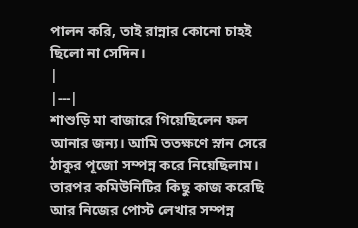পালন করি, তাই রান্নার কোনো চাহই ছিলো না সেদিন।
|
|---|
শাশুড়ি মা বাজারে গিয়েছিলেন ফল আনার জন্য। আমি ততক্ষণে স্নান সেরে ঠাকুর পূজো সম্পন্ন করে নিয়েছিলাম। তারপর কমিউনিটির কিছু কাজ করেছি আর নিজের পোস্ট লেখার সম্পন্ন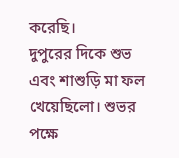করেছি।
দুপুরের দিকে শুভ এবং শাশুড়ি মা ফল খেয়েছিলো। শুভর পক্ষে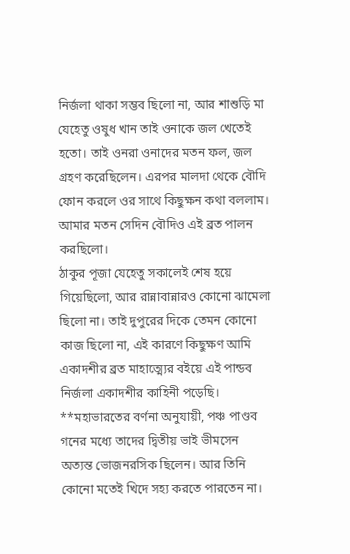নির্জলা থাকা সম্ভব ছিলো না, আর শাশুড়ি মা যেহেতু ওষুধ খান তাই ওনাকে জল খেতেই হতো। তাই ওনরা ওনাদের মতন ফল, জল গ্রহণ করেছিলেন। এরপর মালদা থেকে বৌদি ফোন করলে ওর সাথে কিছুক্ষন কথা বললাম। আমার মতন সেদিন বৌদিও এই ব্রত পালন করছিলো।
ঠাকুর পূজা যেহেতু সকালেই শেষ হয়ে গিয়েছিলো, আর রান্নাবান্নারও কোনো ঝামেলা ছিলো না। তাই দুপুরের দিকে তেমন কোনো কাজ ছিলো না, এই কারণে কিছুক্ষণ আমি একাদশীর ব্রত মাহাত্ম্যের বইয়ে এই পান্ডব নির্জলা একাদশীর কাহিনী পড়েছি।
**মহাভারতের বর্ণনা অনুযায়ী, পঞ্চ পাণ্ডব গনের মধ্যে তাদের দ্বিতীয় ভাই ভীমসেন অত্যন্ত ভোজনরসিক ছিলেন। আর তিনি কোনো মতেই খিদে সহ্য করতে পারতেন না।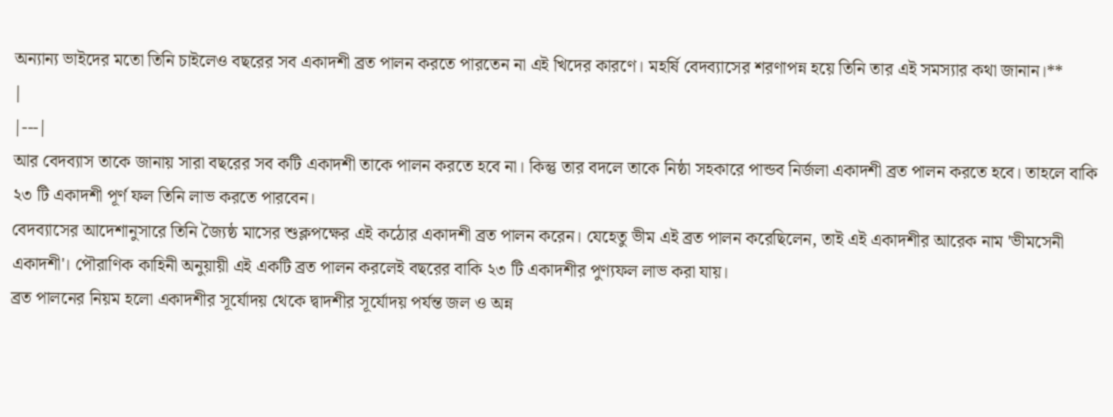অন্যান্য ভাইদের মতো তিনি চাইলেও বছরের সব একাদশী ব্রত পালন করতে পারতেন না এই খিদের কারণে। মহর্ষি বেদব্যাসের শরণাপন্ন হয়ে তিনি তার এই সমস্যার কথা জানান।**
|
|---|
আর বেদব্যাস তাকে জানায় সারা বছরের সব কটি একাদশী তাকে পালন করতে হবে না। কিন্তু তার বদলে তাকে নিষ্ঠা সহকারে পান্ডব নির্জলা একাদশী ব্রত পালন করতে হবে। তাহলে বাকি ২৩ টি একাদশী পূর্ণ ফল তিনি লাভ করতে পারবেন।
বেদব্যাসের আদেশানুসারে তিনি জ্যৈষ্ঠ মাসের শুক্লপক্ষের এই কঠোর একাদশী ব্রত পালন করেন। যেহেতু ভীম এই ব্রত পালন করেছিলেন, তাই এই একাদশীর আরেক নাম 'ভীমসেনী একাদশী'। পৌরাণিক কাহিনী অনুয়ায়ী এই একটি ব্রত পালন করলেই বছরের বাকি ২৩ টি একাদশীর পুণ্যফল লাভ করা যায়।
ব্রত পালনের নিয়ম হলো একাদশীর সূর্যোদয় থেকে দ্বাদশীর সূর্যোদয় পর্যন্ত জল ও অন্ন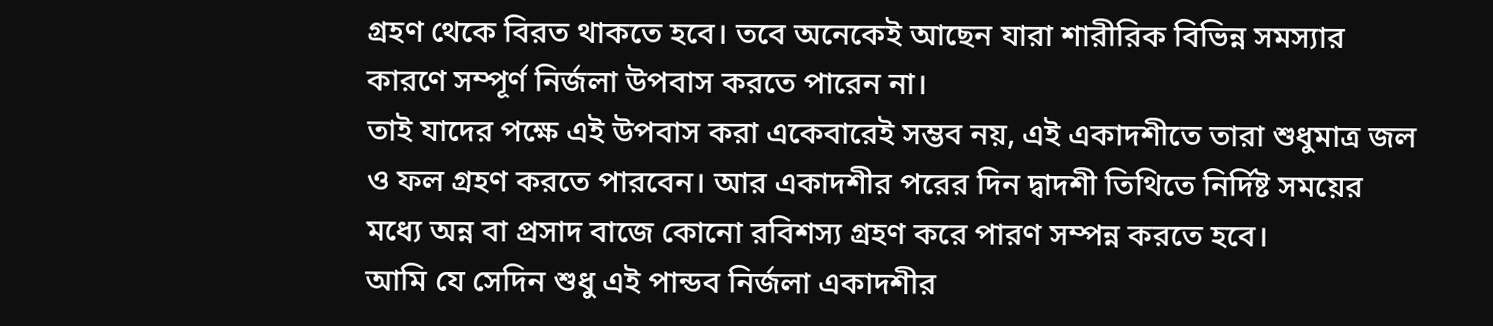গ্রহণ থেকে বিরত থাকতে হবে। তবে অনেকেই আছেন যারা শারীরিক বিভিন্ন সমস্যার কারণে সম্পূর্ণ নির্জলা উপবাস করতে পারেন না।
তাই যাদের পক্ষে এই উপবাস করা একেবারেই সম্ভব নয়, এই একাদশীতে তারা শুধুমাত্র জল ও ফল গ্রহণ করতে পারবেন। আর একাদশীর পরের দিন দ্বাদশী তিথিতে নির্দিষ্ট সময়ের মধ্যে অন্ন বা প্রসাদ বাজে কোনো রবিশস্য গ্রহণ করে পারণ সম্পন্ন করতে হবে।
আমি যে সেদিন শুধু এই পান্ডব নির্জলা একাদশীর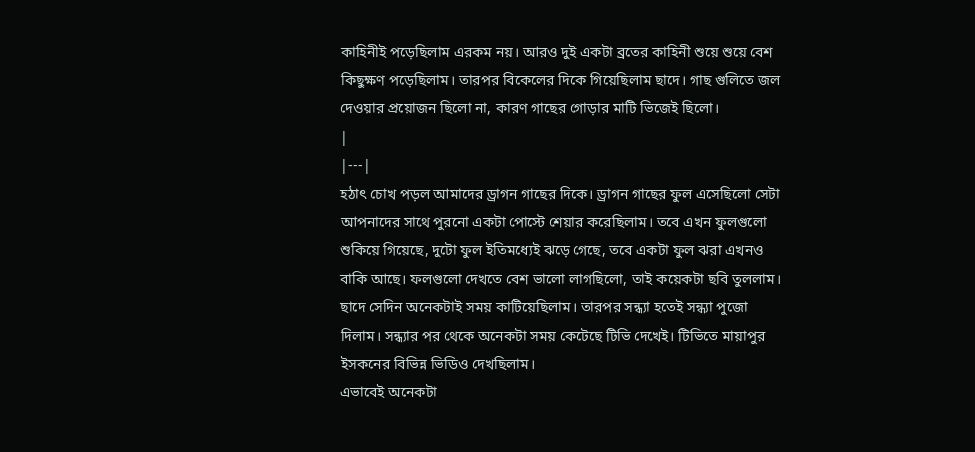কাহিনীই পড়েছিলাম এরকম নয়। আরও দুই একটা ব্রতের কাহিনী শুয়ে শুয়ে বেশ কিছুক্ষণ পড়েছিলাম। তারপর বিকেলের দিকে গিয়েছিলাম ছাদে। গাছ গুলিতে জল দেওয়ার প্রয়োজন ছিলো না, কারণ গাছের গোড়ার মাটি ভিজেই ছিলো।
|
|---|
হঠাৎ চোখ পড়ল আমাদের ড্রাগন গাছের দিকে। ড্রাগন গাছের ফুল এসেছিলো সেটা আপনাদের সাথে পুরনো একটা পোস্টে শেয়ার করেছিলাম। তবে এখন ফুলগুলো শুকিয়ে গিয়েছে, দুটো ফুল ইতিমধ্যেই ঝড়ে গেছে, তবে একটা ফুল ঝরা এখনও বাকি আছে। ফলগুলো দেখতে বেশ ভালো লাগছিলো, তাই কয়েকটা ছবি তুললাম।
ছাদে সেদিন অনেকটাই সময় কাটিয়েছিলাম। তারপর সন্ধ্যা হতেই সন্ধ্যা পুজো দিলাম। সন্ধ্যার পর থেকে অনেকটা সময় কেটেছে টিভি দেখেই। টিভিতে মায়াপুর ইসকনের বিভিন্ন ভিডিও দেখছিলাম।
এভাবেই অনেকটা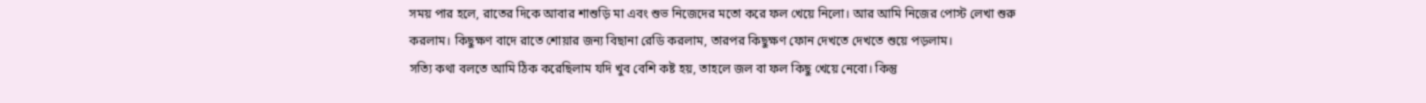সময় পার হলে, রাতের দিকে আবার শাশুড়ি মা এবং শুভ নিজেদের মতো করে ফল খেয়ে নিলো। আর আমি নিজের পোস্ট লেখা শুরু করলাম। কিছুক্ষণ বাদে রাতে শোয়ার জন্য বিছানা রেডি করলাম, তারপর কিছুক্ষণ ফোন দেখতে দেখতে শুয়ে পড়লাম।
সত্যি কথা বলতে আমি ঠিক করেছিলাম যদি খুব বেশি কষ্ট হয়, তাহলে জল বা ফল কিছু খেয়ে নেবো। কিন্তু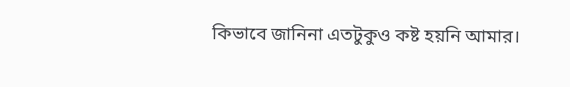কিভাবে জানিনা এতটুকুও কষ্ট হয়নি আমার।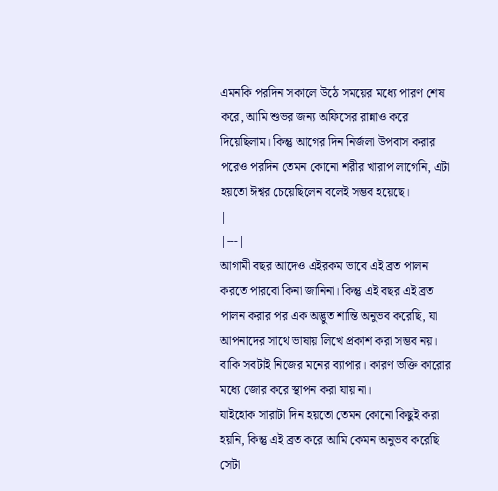এমনকি পরদিন সকালে উঠে সময়ের মধ্যে পারণ শেষ করে, আমি শুভর জন্য অফিসের রান্নাও করে দিয়েছিলাম। কিন্তু আগের দিন নির্জলা উপবাস করার পরেও পরদিন তেমন কোনো শরীর খারাপ লাগেনি, এটা হয়তো ঈশ্বর চেয়েছিলেন বলেই সম্ভব হয়েছে।
|
|---|
আগামী বছর আদেও এইরকম ভাবে এই ব্রত পালন করতে পারবো কিনা জানিনা। কিন্তু এই বছর এই ব্রত পালন করার পর এক অদ্ভুত শান্তি অনুভব করেছি, যা আপনাদের সাথে ভাষায় লিখে প্রকাশ করা সম্ভব নয়। বাকি সবটাই নিজের মনের ব্যাপার। কারণ ভক্তি কারোর মধ্যে জোর করে স্থাপন করা যায় না।
যাইহোক সারাটা দিন হয়তো তেমন কোনো কিছুই করা হয়নি, কিন্তু এই ব্রত করে আমি কেমন অনুভব করেছি সেটা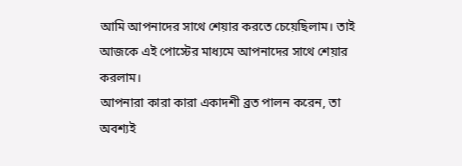আমি আপনাদের সাথে শেয়ার করতে চেয়েছিলাম। তাই আজকে এই পোস্টের মাধ্যমে আপনাদের সাথে শেয়ার করলাম।
আপনারা কারা কারা একাদশী ব্রত পালন করেন, তা অবশ্যই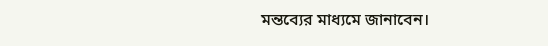মন্তব্যের মাধ্যমে জানাবেন।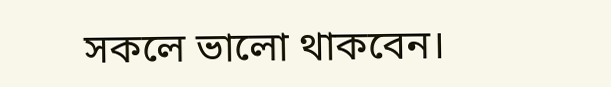সকলে ভালো থাকবেন।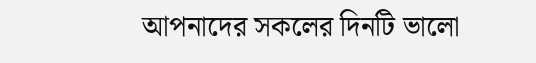আপনাদের সকলের দিনটি ভালো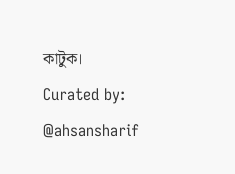কাটুক।
Curated by: @ahsansharif